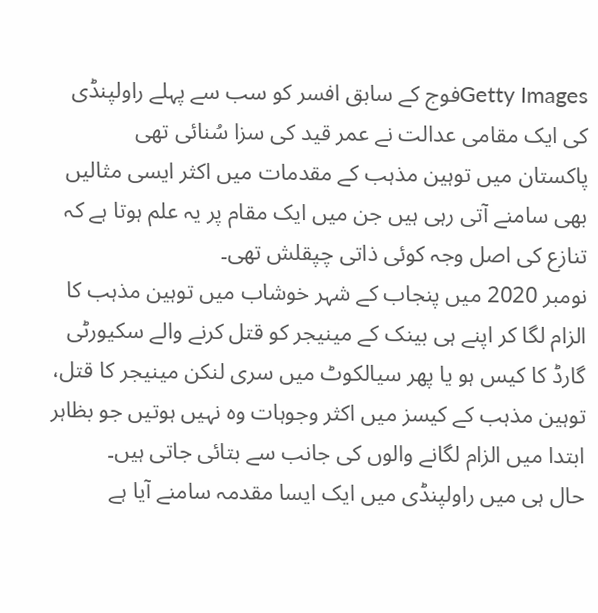Getty Imagesفوج کے سابق افسر کو سب سے پہلے راولپنڈی کی ایک مقامی عدالت نے عمر قید کی سزا سُنائی تھی
پاکستان میں توہین مذہب کے مقدمات میں اکثر ایسی مثالیں بھی سامنے آتی رہی ہیں جن میں ایک مقام پر یہ علم ہوتا ہے کہ تنازع کی اصل وجہ کوئی ذاتی چپقلش تھی۔
نومبر 2020 میں پنجاب کے شہر خوشاب میں توہین مذہب کا الزام لگا کر اپنے ہی بینک کے مینیجر کو قتل کرنے والے سکیورٹی گارڈ کا کیس ہو یا پھر سیالکوٹ میں سری لنکن مینیجر کا قتل، توہین مذہب کے کیسز میں اکثر وجوہات وہ نہیں ہوتیں جو بظاہر ابتدا میں الزام لگانے والوں کی جانب سے بتائی جاتی ہیں۔
حال ہی میں راولپنڈی میں ایک ایسا مقدمہ سامنے آیا ہے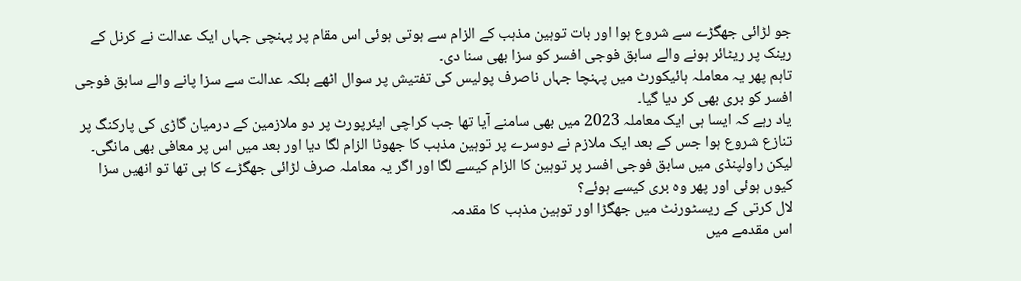جو لڑائی جھگڑے سے شروع ہوا اور بات توہین مذہب کے الزام سے ہوتی ہوئی اس مقام پر پہنچی جہاں ایک عدالت نے کرنل کے رینک پر ریٹائر ہونے والے سابق فوجی افسر کو سزا بھی سنا دی۔
تاہم پھر یہ معاملہ ہائیکورٹ میں پہنچا جہاں ناصرف پولیس کی تفتیش پر سوال اٹھے بلکہ عدالت سے سزا پانے والے سابق فوجی افسر کو بری بھی کر دیا گیا۔
یاد رہے کہ ایسا ہی ایک معاملہ 2023 میں بھی سامنے آیا تھا جب کراچی ایئرپورٹ پر دو ملازمین کے درمیان گاڑی کی پارکنگ پر تنازع شروع ہوا جس کے بعد ایک ملازم نے دوسرے پر توہین مذہب کا جھوٹا الزام لگا دیا اور بعد میں اس پر معافی بھی مانگی۔
لیکن راولپنڈی میں سابق فوجی افسر پر توہین کا الزام کیسے لگا اور اگر یہ معاملہ صرف لڑائی جھگڑے کا ہی تھا تو انھیں سزا کیوں ہوئی اور پھر وہ بری کیسے ہوئے؟
لال کرتی کے ریسٹورنٹ میں جھگڑا اور توہین مذہب کا مقدمہ
اس مقدمے میں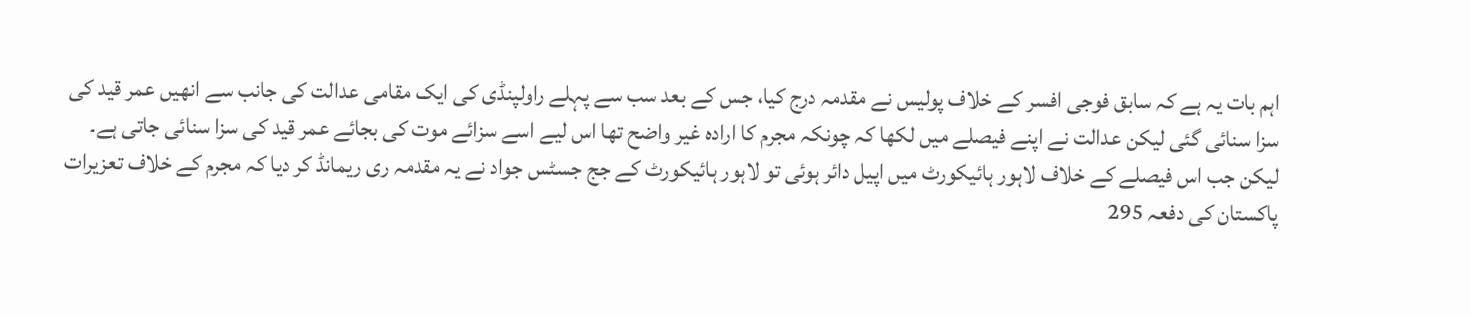اہم بات یہ ہے کہ سابق فوجی افسر کے خلاف پولیس نے مقدمہ درج کیا، جس کے بعد سب سے پہلے راولپنڈی کی ایک مقامی عدالت کی جانب سے انھیں عمر قید کی سزا سنائی گئی لیکن عدالت نے اپنے فیصلے میں لکھا کہ چونکہ مجرم کا ارادہ غیر واضح تھا اس لیے اسے سزائے موت کی بجائے عمر قید کی سزا سنائی جاتی ہے۔
لیکن جب اس فیصلے کے خلاف لاہور ہائیکورٹ میں اپیل دائر ہوئی تو لاہور ہائیکورٹ کے جج جسٹس جواد نے یہ مقدمہ ری ریمانڈ کر دیا کہ مجرم کے خلاف تعزیرات پاکستان کی دفعہ 295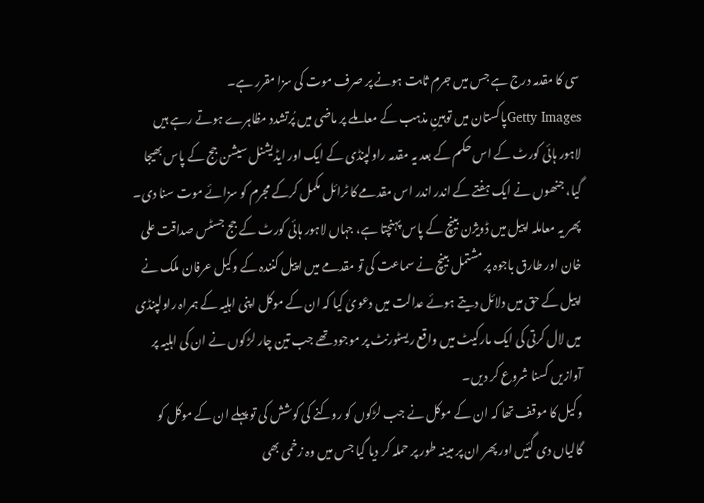سی کا مقدمہ درج ہے جس میں جرم ثابت ہونے پر صرف موت کی سزا مقرر ہے۔
Getty Imagesپاکستان میں توہینِ مذہب کے معاملے پر ماضی میں پُرتشدد مظاہرے ہوتے رہے ہیں
لاہور ہائی کورٹ کے اس حکم کے بعد یہ مقدمہ راولپنڈی کے ایک اور ایڈیشنل سیشن جج کے پاس بھیجا گیا، جنھوں نے ایک ہفتے کے اندر اندر اس مقدمے کا ٹرائل مکمل کرکے مجرم کو سزائے موت سنا دی۔
پھر یہ معاملہ اپیل میں ڈویژن بینچ کے پاس پہنچتا ہے، جہاں لاہور ہائی کورٹ کے جج جسٹس صداقت علی خان اور طارق باجوہ پر مشتمل بینچ نے سماعت کی تو مقدمے میں اپیل کنندہ کے وکیل عرفان ملک نے اپیل کے حق میں دلائل دیتے ہوئے عدالت میں دعویٰ کیا کہ ان کے موکل اپنی اہلیہ کے ہمراہ راولپنڈی میں لال کرتی کی ایک مارکیٹ میں واقع ریسٹورنٹ پر موجود تھے جب تین چار لڑکوں نے ان کی اہلیہ پر آوازیں کسنا شروع کر دیں۔
وکیل کا موقف تھا کہ ان کے موکل نے جب لڑکوں کو روکنے کی کوشش کی تو پہلے ان کے موکل کو گالیاں دی گئیں اور پھر ان پر مبینہ طور پر حملہ کر دیا گیا جس میں وہ زخمی بھی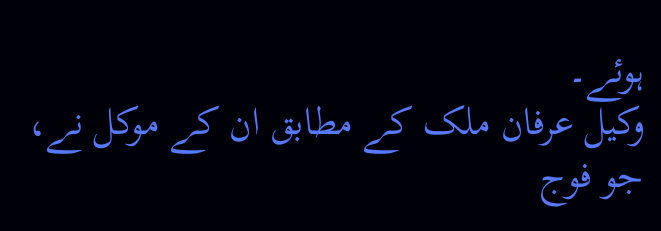ہوئے۔
وکیل عرفان ملک کے مطابق ان کے موکل نے، جو فوج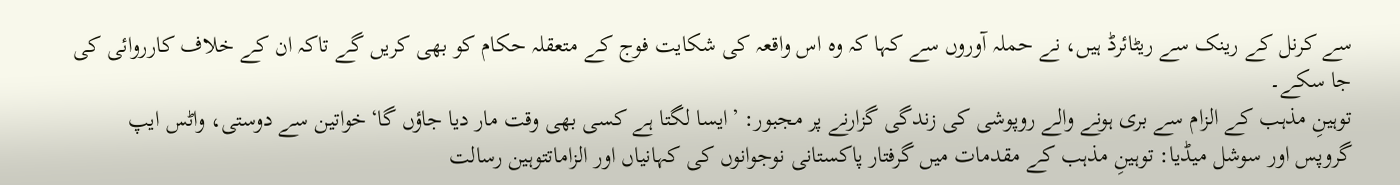سے کرنل کے رینک سے ریٹائرڈ ہیں، نے حملہ آوروں سے کہا کہ وہ اس واقعہ کی شکایت فوج کے متعقلہ حکام کو بھی کریں گے تاکہ ان کے خلاف کارروائی کی جا سکے۔
توہینِ مذہب کے الزام سے بری ہونے والے روپوشی کی زندگی گزارنے پر مجبور: ’ایسا لگتا ہے کسی بھی وقت مار دیا جاؤں گا‘خواتین سے دوستی، واٹس ایپ گروپس اور سوشل میڈیا: توہینِ مذہب کے مقدمات میں گرفتار پاکستانی نوجوانوں کی کہانیاں اور الزاماتتوہین رسالت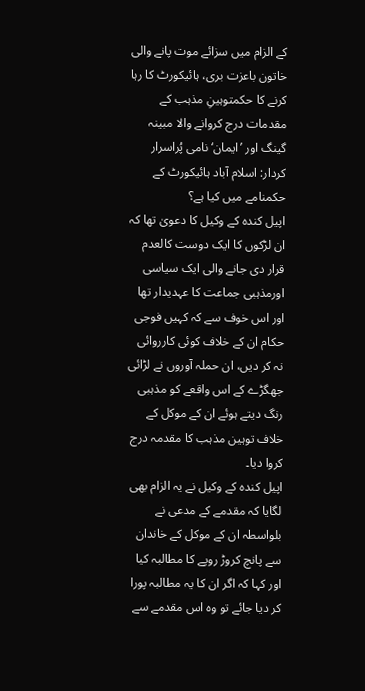کے الزام میں سزائے موت پانے والی خاتون باعزت بری، ہائیکورٹ کا رہا کرنے کا حکمتوہینِ مذہب کے مقدمات درج کروانے والا مبینہ گینگ اور ’ایمان‘ نامی پُراسرار کردار: اسلام آباد ہائیکورٹ کے حکمنامے میں کیا ہے؟
اپیل کندہ کے وکیل کا دعویٰ تھا کہ ان لڑکوں کا ایک دوست کالعدم قرار دی جانے والی ایک سیاسی اورمذہبی جماعت کا عہدیدار تھا اور اس خوف سے کہ کہیں فوجی حکام ان کے خلاف کوئی کارروائی نہ کر دیں، ان حملہ آوروں نے لڑائی جھگڑے کے اس واقعے کو مذہبی رنگ دیتے ہوئے ان کے موکل کے خلاف توہین مذہب کا مقدمہ درج کروا دیا۔
اپیل کندہ کے وکیل نے یہ الزام بھی لگایا کہ مقدمے کے مدعی نے بلواسطہ ان کے موکل کے خاندان سے پانچ کروڑ روپے کا مطالبہ کیا اور کہا کہ اگر ان کا یہ مطالبہ پورا کر دیا جائے تو وہ اس مقدمے سے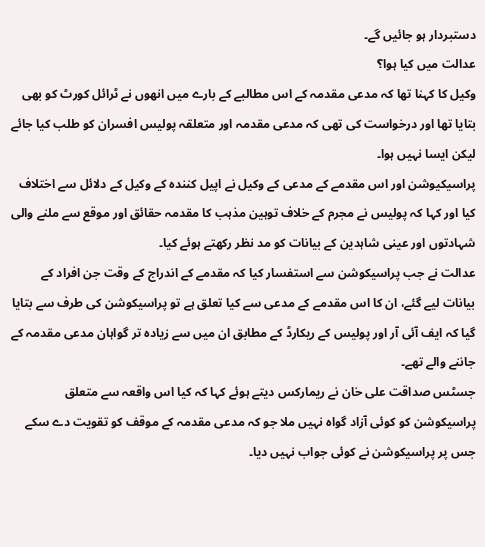دستبردار ہو جائیں گے۔
عدالت میں کیا ہوا؟
وکیل کا کہنا تھا کہ مدعی مقدمہ کے اس مطالبے کے بارے میں انھوں نے ٹرائل کورٹ کو بھی بتایا تھا اور درخواست کی تھی کہ مدعی مقدمہ اور متعلقہ پولیس افسران کو طلب کیا جائے لیکن ایسا نہیں ہوا۔
پراسیکیوشن اور اس مقدمے کے مدعی کے وکیل نے اپیل کنندہ کے وکیل کے دلائل سے اختلاف کیا اور کہا کہ پولیس نے مجرم کے خلاف توہین مذہب کا مقدمہ حقائق اور موقع سے ملنے والی شہادتوں اور عینی شاہدین کے بیانات کو مد نظر رکھتے ہوئے کیا۔
عدالت نے جب پراسیکوشن سے استفسار کیا کہ مقدمے کے اندراج کے وقت جن افراد کے بیانات لیے گئے، ان کا اس مقدمے کے مدعی سے کیا تعلق ہے تو پراسیکوشن کی طرف سے بتایا گیا کہ ایف آئی آر اور پولیس کے ریکارڈ کے مطابق ان میں سے زیادہ تر گواہان مدعی مقدمہ کے جاننے والے تھے۔
جسٹس صداقت علی خان نے ریمارکس دیتے ہوئے کہا کہ کیا اس واقعہ سے متعلق پراسیکوشن کو کوئی آزاد گواہ نہیں ملا جو کہ مدعی مقدمہ کے موقف کو تقویت دے سکے جس پر پراسیکوشن نے کوئی جواب نہیں دیا۔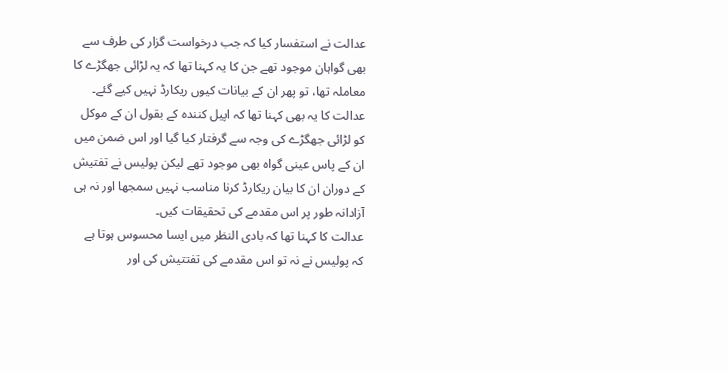عدالت نے استفسار کیا کہ جب درخواست گزار کی طرف سے بھی گواہان موجود تھے جن کا یہ کہنا تھا کہ یہ لڑائی جھگڑے کا معاملہ تھا، تو پھر ان کے بیانات کیوں ریکارڈ نہیں کیے گئے۔
عدالت کا یہ بھی کہنا تھا کہ اپیل کنندہ کے بقول ان کے موکل کو لڑائی جھگڑے کی وجہ سے گرفتار کیا گیا اور اس ضمن میں ان کے پاس عینی گواہ بھی موجود تھے لیکن پولیس نے تفتیش کے دوران ان کا بیان ریکارڈ کرنا مناسب نہیں سمجھا اور نہ ہی آزادانہ طور پر اس مقدمے کی تحقیقات کیں۔
عدالت کا کہنا تھا کہ بادی النظر میں ایسا محسوس ہوتا ہے کہ پولیس نے نہ تو اس مقدمے کی تفتتیش کی اور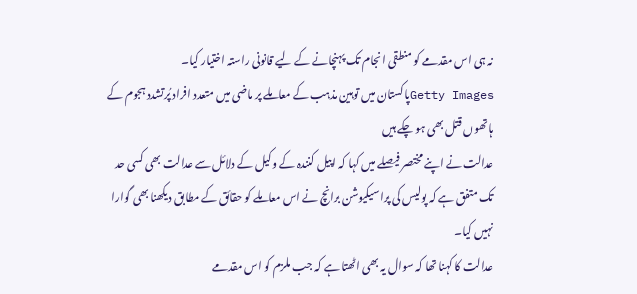نہ ہی اس مقدمے کو منطقی انجام تک پہنچانے کے لیے قانونی راستہ اختیار کیا۔
Getty Imagesپاکستان میں توہین مذہب کے معاملے پر ماضی میں متعدد افراد پُرتشدد ہجوم کے ہاتھوں قتل بھی ہو چکے ہیں
عدالت نے اپنے مختصر فیصلے میں کہا کہ اپیل کنندہ کے وکیل کے دلائل سے عدالت بھی کسی حد تک متفق ہے کہ پولیس کی پراسیکیوشن برانچ نے اس معاملے کو حقائق کے مطابق دیکھنا بھی گوارا نہیں کیا۔
عدالت کا کہنا تھا کہ سوال یہ بھی اٹھتا ہے کہ جب ملزم کو اس مقدمے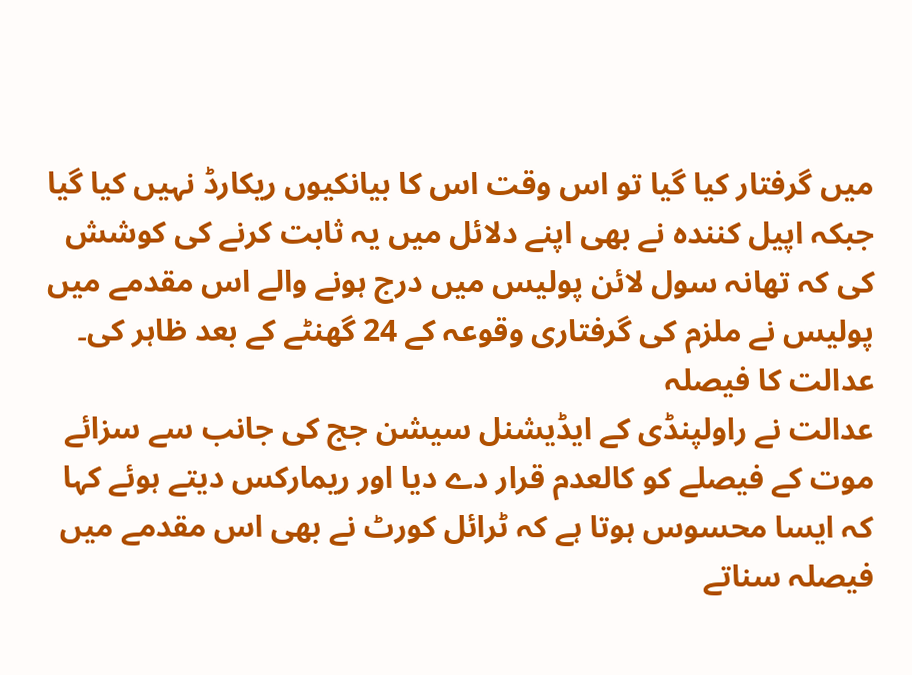میں گرفتار کیا گیا تو اس وقت اس کا بیانکیوں ریکارڈ نہیں کیا گیا جبکہ اپیل کنندہ نے بھی اپنے دلائل میں یہ ثابت کرنے کی کوشش کی کہ تھانہ سول لائن پولیس میں درج ہونے والے اس مقدمے میں پولیس نے ملزم کی گرفتاری وقوعہ کے 24 گھنٹے کے بعد ظاہر کی۔
عدالت کا فیصلہ
عدالت نے راولپنڈی کے ایڈیشنل سیشن جج کی جانب سے سزائے موت کے فیصلے کو کالعدم قرار دے دیا اور ریمارکس دیتے ہوئے کہا کہ ایسا محسوس ہوتا ہے کہ ٹرائل کورٹ نے بھی اس مقدمے میں فیصلہ سناتے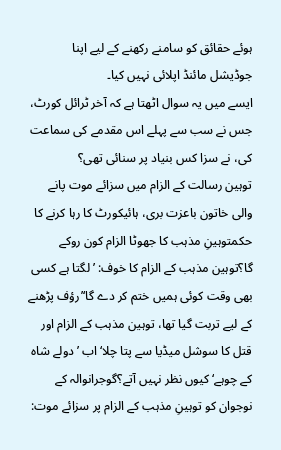ہوئے حقائق کو سامنے رکھنے کے لیے اپنا جوڈیشل مائنڈ اپلائی نہیں کیا۔
ایسے میں یہ سوال اٹھتا ہے کہ آخر ٹرائل کورٹ، جس نے سب سے پہلے اس مقدمے کی سماعت کی، نے سزا کس بنیاد پر سنائی تھی؟
توہین رسالت کے الزام میں سزائے موت پانے والی خاتون باعزت بری، ہائیکورٹ کا رہا کرنے کا حکمتوہینِ مذہب کا جھوٹا الزام کون روکے گا؟توہین مذہب کے الزام کا خوف: ’لگتا ہے کسی بھی وقت کوئی ہمیں ختم کر دے گا‘’رؤف پڑھنے کے لیے تربت گیا تھا، توہین مذہب کے الزام اور قتل کا سوشل میڈیا سے پتا چلا‘اب ’دولے شاہ کے چوہے‘ کیوں نظر نہیں آتے؟گوجرانوالہ کے نوجوان کو توہینِ مذہب کے الزام پر سزائے موت: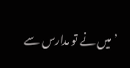’میں نے تو مدارس سے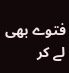فتوے بھی لے کر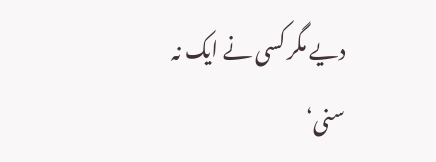دیے مگر کسی نے ایک نہ سنی‘